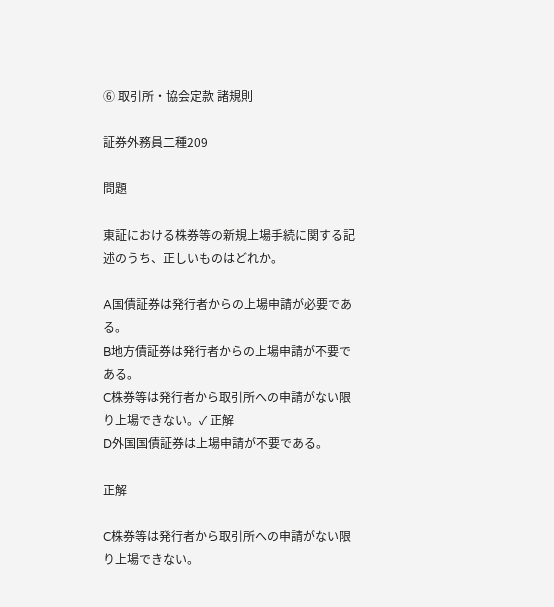⑥ 取引所・協会定款 諸規則

証券外務員二種209

問題

東証における株券等の新規上場手続に関する記述のうち、正しいものはどれか。

A国債証券は発行者からの上場申請が必要である。
B地方債証券は発行者からの上場申請が不要である。
C株券等は発行者から取引所への申請がない限り上場できない。✓ 正解
D外国国債証券は上場申請が不要である。

正解

C株券等は発行者から取引所への申請がない限り上場できない。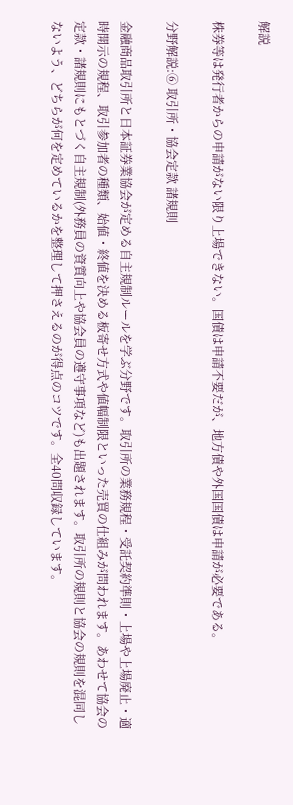解説

株券等は発行者からの申請がない限り上場できない。国債は申請不要だが、地方債や外国国債は申請が必要である。

分野解説:⑥ 取引所・協会定款 諸規則

金融商品取引所と日本証券業協会が定める自主規制ルールを学ぶ分野です。取引所の業務規程・受託契約準則・上場や上場廃止・適時開示の規程、取引参加者の種類、始値・終値を決める板寄せ方式や値幅制限といった売買の仕組みが問われます。あわせて協会の定款・諸規則にもとづく自主規制(外務員の資質向上や協会員の遵守事項など)も出題されます。取引所の規則と協会の規則を混同しないよう、どちらが何を定めているかを整理して押さえるのが得点のコツです。全40問収録しています。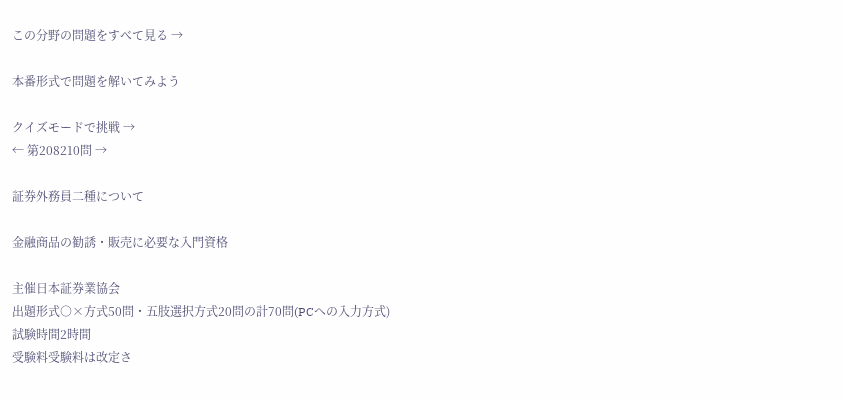この分野の問題をすべて見る →

本番形式で問題を解いてみよう

クイズモードで挑戦 →
← 第208210問 →

証券外務員二種について

金融商品の勧誘・販売に必要な入門資格

主催日本証券業協会
出題形式○×方式50問・五肢選択方式20問の計70問(PCへの入力方式)
試験時間2時間
受験料受験料は改定さ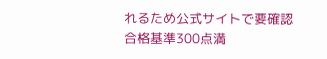れるため公式サイトで要確認
合格基準300点満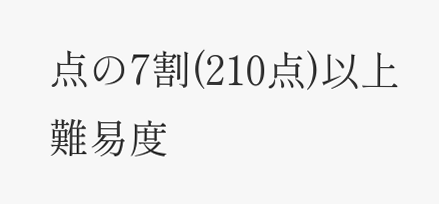点の7割(210点)以上
難易度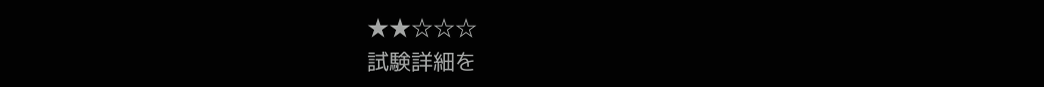★★☆☆☆
試験詳細を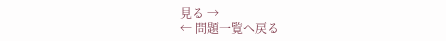見る →
← 問題一覧へ戻る